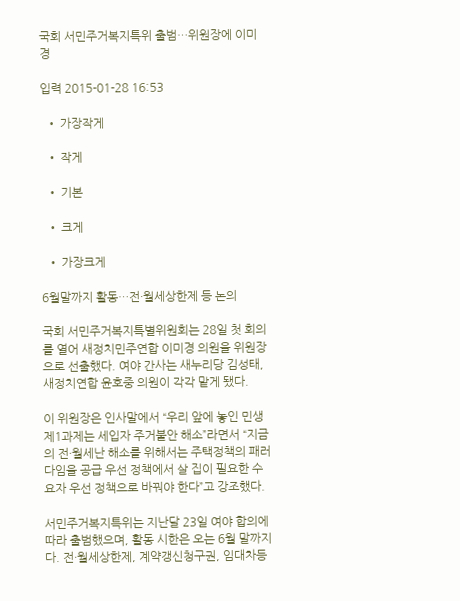국회 서민주거복지특위 출범…위원장에 이미경

입력 2015-01-28 16:53

  • 가장작게

  • 작게

  • 기본

  • 크게

  • 가장크게

6월말까지 활동…전·월세상한제 등 논의

국회 서민주거복지특별위원회는 28일 첫 회의를 열어 새정치민주연합 이미경 의원을 위원장으로 선출했다. 여야 간사는 새누리당 김성태, 새정치연합 윤호중 의원이 각각 맡게 됐다.

이 위원장은 인사말에서 “우리 앞에 놓인 민생 제1과제는 세입자 주거불안 해소”라면서 “지금의 전·월세난 해소를 위해서는 주택정책의 패러다임을 공급 우선 정책에서 살 집이 필요한 수요자 우선 정책으로 바꿔야 한다”고 강조했다.

서민주거복지특위는 지난달 23일 여야 합의에 따라 출범했으며, 활동 시한은 오는 6월 말까지다. 전·월세상한제, 계약갱신청구권, 임대차등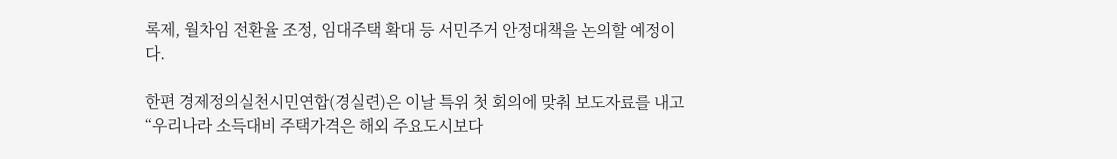록제, 월차임 전환율 조정, 임대주택 확대 등 서민주거 안정대책을 논의할 예정이다.

한편 경제정의실천시민연합(경실련)은 이날 특위 첫 회의에 맞춰 보도자료를 내고 “우리나라 소득대비 주택가격은 해외 주요도시보다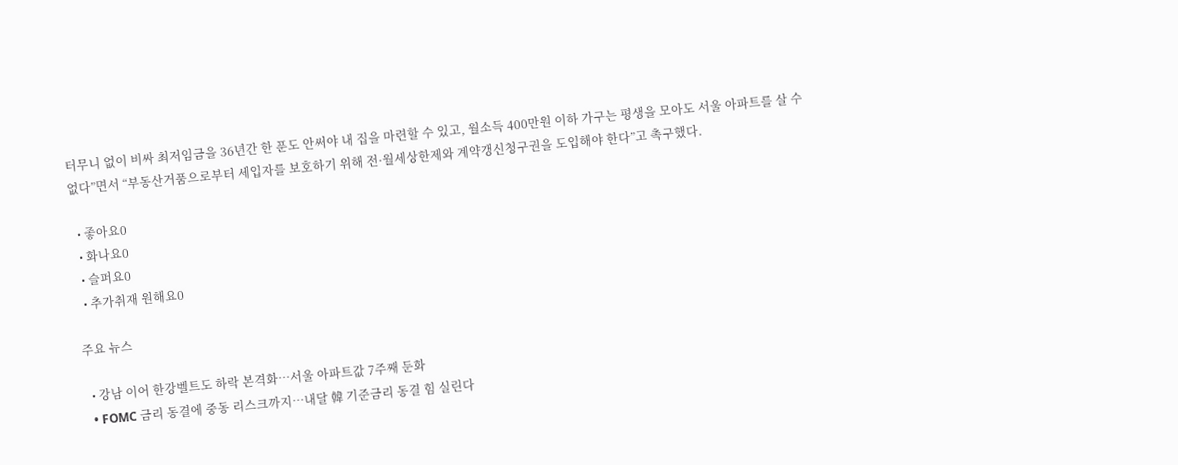터무니 없이 비싸 최저임금을 36년간 한 푼도 안써야 내 집을 마련할 수 있고, 월소득 400만원 이하 가구는 평생을 모아도 서울 아파트를 살 수 없다”면서 “부동산거품으로부터 세입자를 보호하기 위해 전·월세상한제와 계약갱신청구권을 도입해야 한다”고 촉구했다.

  • 좋아요0
  • 화나요0
  • 슬퍼요0
  • 추가취재 원해요0

주요 뉴스

  • 강남 이어 한강벨트도 하락 본격화⋯서울 아파트값 7주째 둔화
  • FOMC 금리 동결에 중동 리스크까지…내달 韓 기준금리 동결 힘 실린다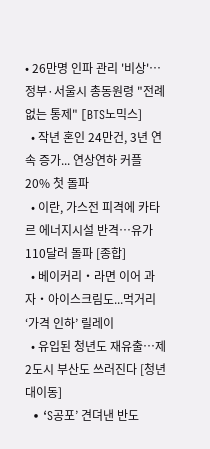• 26만명 인파 관리 '비상'…정부·서울시 총동원령 "전례 없는 통제" [BTS노믹스]
  • 작년 혼인 24만건, 3년 연속 증가... 연상연하 커플 20% 첫 돌파
  • 이란, 가스전 피격에 카타르 에너지시설 반격⋯유가 110달러 돌파 [종합]
  • 베이커리‧라면 이어 과자‧아이스크림도...먹거리 ‘가격 인하’ 릴레이
  • 유입된 청년도 재유출…제2도시 부산도 쓰러진다 [청년 대이동]
  • ‘S공포’ 견뎌낸 반도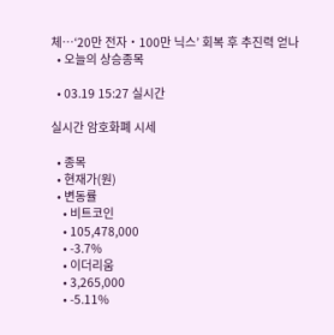체…‘20만 전자‧100만 닉스’ 회복 후 추진력 얻나
  • 오늘의 상승종목

  • 03.19 15:27 실시간

실시간 암호화폐 시세

  • 종목
  • 현재가(원)
  • 변동률
    • 비트코인
    • 105,478,000
    • -3.7%
    • 이더리움
    • 3,265,000
    • -5.11%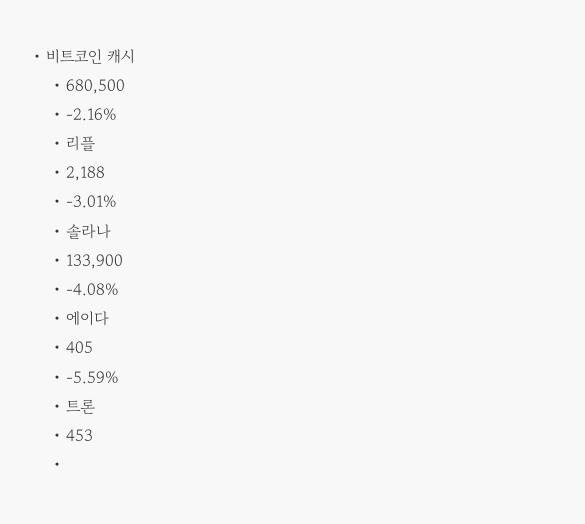• 비트코인 캐시
    • 680,500
    • -2.16%
    • 리플
    • 2,188
    • -3.01%
    • 솔라나
    • 133,900
    • -4.08%
    • 에이다
    • 405
    • -5.59%
    • 트론
    • 453
    •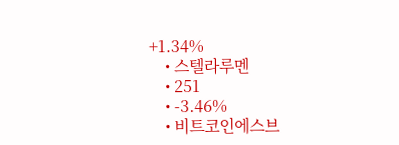+1.34%
    • 스텔라루멘
    • 251
    • -3.46%
    • 비트코인에스브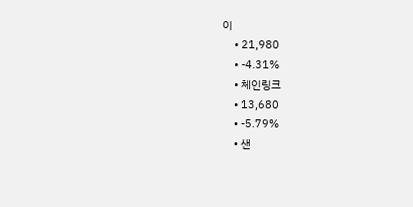이
    • 21,980
    • -4.31%
    • 체인링크
    • 13,680
    • -5.79%
    • 샌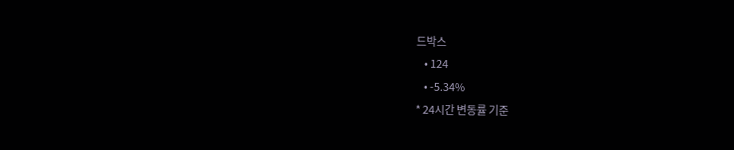드박스
    • 124
    • -5.34%
* 24시간 변동률 기준